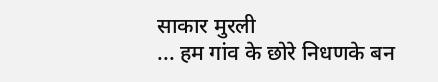साकार मुरली
... हम गांव के छोरे निधणके बन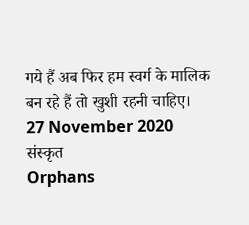गये हैं अब फिर हम स्वर्ग के मालिक बन रहे हैं तो खुशी रहनी चाहिए।
27 November 2020
संस्कृत
Orphans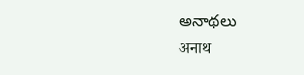అనాథలు
अनाथ